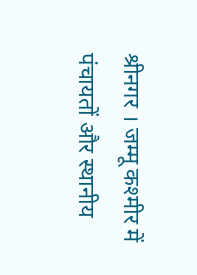श्रीनगर । जम्मू कश्मीर में पंचायतों और स्थानीय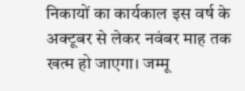निकायों का कार्यकाल इस वर्ष के अक्टूबर से लेकर नवंबर माह तक खत्म हो जाएगा। जम्मू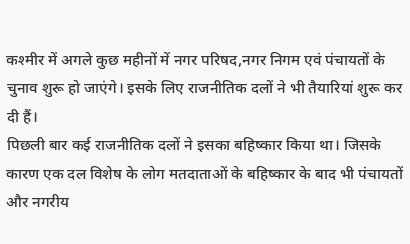कश्मीर में अगले कुछ महीनों में नगर परिषद,नगर निगम एवं पंचायतों के चुनाव शुरू हो जाएंगे। इसके लिए राजनीतिक दलों ने भी तैयारियां शुरू कर दी हैं।
पिछली बार कई राजनीतिक दलों ने इसका बहिष्कार किया था। जिसके कारण एक दल विशेष के लोग मतदाताओं के बहिष्कार के बाद भी पंचायतों और नगरीय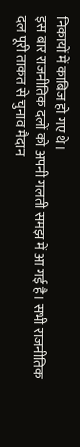निकायों में काबिज हो गए थे।
इस बार राजनीतिक दलों को अपनी गलती समझ में आ गई है। सभी राजनीतिक दल पूरी ताकत से चुनाव मैदान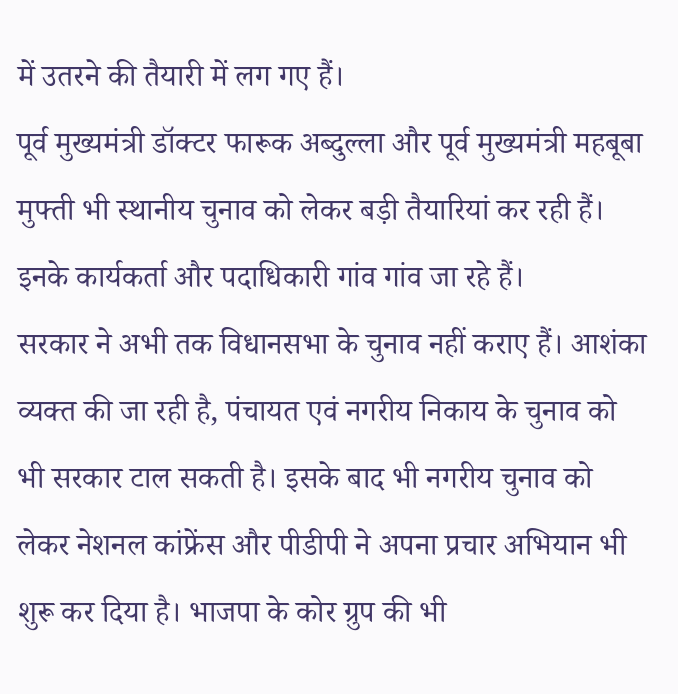में उतरने की तैयारी में लग गए हैं।
पूर्व मुख्यमंत्री डॉक्टर फारूक अब्दुल्ला और पूर्व मुख्यमंत्री महबूबा मुफ्ती भी स्थानीय चुनाव को लेकर बड़ी तैयारियां कर रही हैं। इनके कार्यकर्ता और पदाधिकारी गांव गांव जा रहे हैं।
सरकार ने अभी तक विधानसभा के चुनाव नहीं कराए हैं। आशंका व्यक्त की जा रही है, पंचायत एवं नगरीय निकाय के चुनाव को भी सरकार टाल सकती है। इसके बाद भी नगरीय चुनाव को लेकर नेशनल कांफ्रेंस और पीडीपी ने अपना प्रचार अभियान भी शुरू कर दिया है। भाजपा के कोर ग्रुप की भी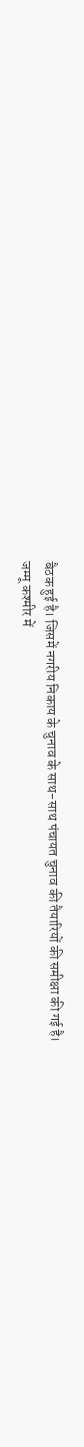बैठक हुई है। जिसमें नगरीय निकाय के चुनाव के साथ-साथ पंचायत चुनाव की तैयारियों की समीक्षा की गई है।
जम्मू कश्मीर में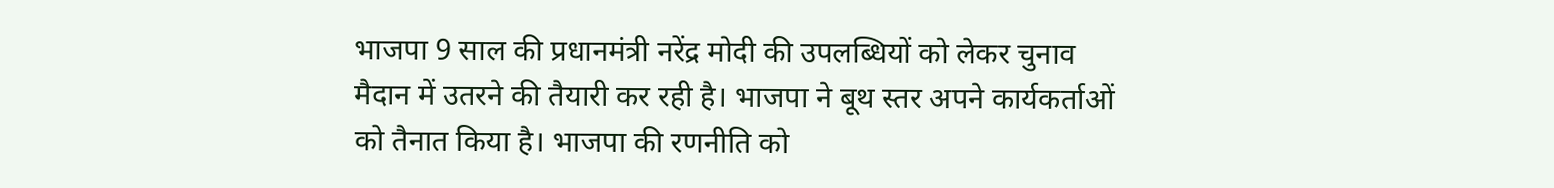भाजपा 9 साल की प्रधानमंत्री नरेंद्र मोदी की उपलब्धियों को लेकर चुनाव मैदान में उतरने की तैयारी कर रही है। भाजपा ने बूथ स्तर अपने कार्यकर्ताओं को तैनात किया है। भाजपा की रणनीति को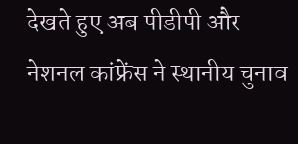देखते हुए अब पीडीपी और नेशनल कांफ्रेंस ने स्थानीय चुनाव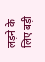लड़ने के लिए बड़ी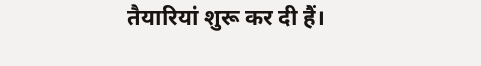तैयारियां शुरू कर दी हैं।